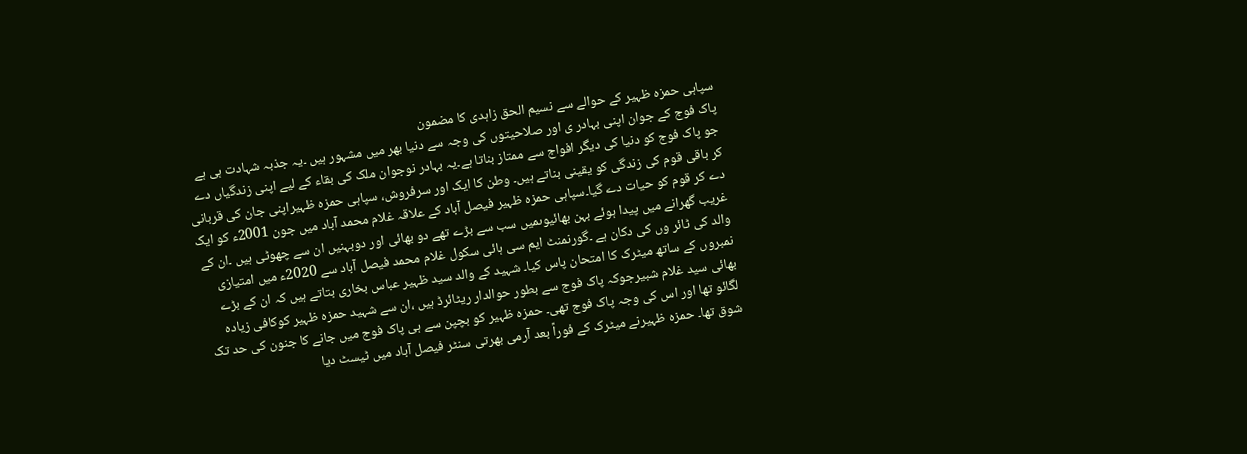سپاہی حمزہ ظہیر کے حوالے سے نسیم الحق زاہدی کا مضمون
پاک فوج کے جوان اپنی بہادر ی اور صلاحیتوں کی وجہ سے دنیا بھر میں مشہور ہیں ۔یہ جذبہ شہادت ہی ہے جو پاک فوج کو دنیا کی دیگر افواج سے ممتاز بناتا ہے۔یہ بہادر نوجوان ملک کی بقاء کے لیے اپنی زندگیاں دے کر باقی قوم کی زندگی کو یقینی بناتے ہیں۔ وطن کا ایک اور سرفروش، سپاہی حمزہ ظہیراپنی جان کی قربانی دے کر قوم کو حیات دے گیا۔سپاہی حمزہ ظہیر فیصل آباد کے علاقہ غلام محمد آباد میں جون 2001ء کو ایک غریب گھرانے میں پیدا ہوئے بہن بھائیوںمیں سب سے بڑے تھے دو بھائی اور دوبہنیں ان سے چھوٹی ہیں ۔ان کے والد کی ٹائر وں کی دکان ہے ۔گورنمنٹ ایم سی ہائی سکول غلام محمد فیصل آباد سے 2020ء میں امتیازی نمبروں کے ساتھ میٹرک کا امتحان پاس کیا۔ شہید کے والد سید ظہیر عباس بخاری بتاتے ہیں کہ ان کے بڑے بھائی سید غلام شبیرجوکہ پاک فوج سے بطور حوالدار ریٹائرڈ ہیں ،ان سے شہید حمزہ ظہیر کوکافی زیادہ لگائو تھا اور اس کی وجہ پاک فوج تھی۔ حمزہ ظہیر کو بچپن سے ہی پاک فوج میں جانے کا جنون کی حد تک شوق تھا۔ حمزہ ظہیرنے میٹرک کے فوراً بعد آرمی بھرتی سنٹر فیصل آباد میں ٹیسٹ دیا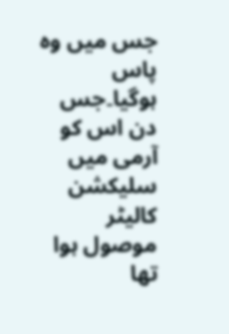جس میں وہ پاس ہوگیا۔جس دن اس کو آرمی میں سلیکشن کالیٹر موصول ہوا تھا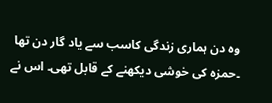وہ دن ہماری زندگی کاسب سے یاد گار دن تھا ۔حمزہ کی خوشی دیکھنے کے قابل تھی۔ اس نے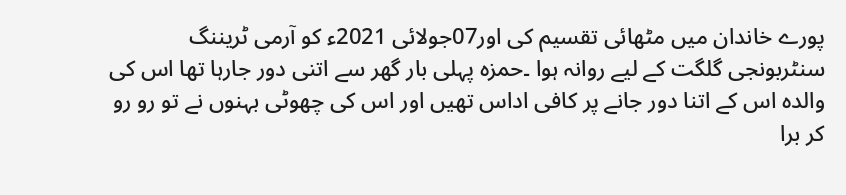پورے خاندان میں مٹھائی تقسیم کی اور07جولائی 2021ء کو آرمی ٹریننگ سنٹربونجی گلگت کے لیے روانہ ہوا ۔حمزہ پہلی بار گھر سے اتنی دور جارہا تھا اس کی والدہ اس کے اتنا دور جانے پر کافی اداس تھیں اور اس کی چھوٹی بہنوں نے تو رو رو کر برا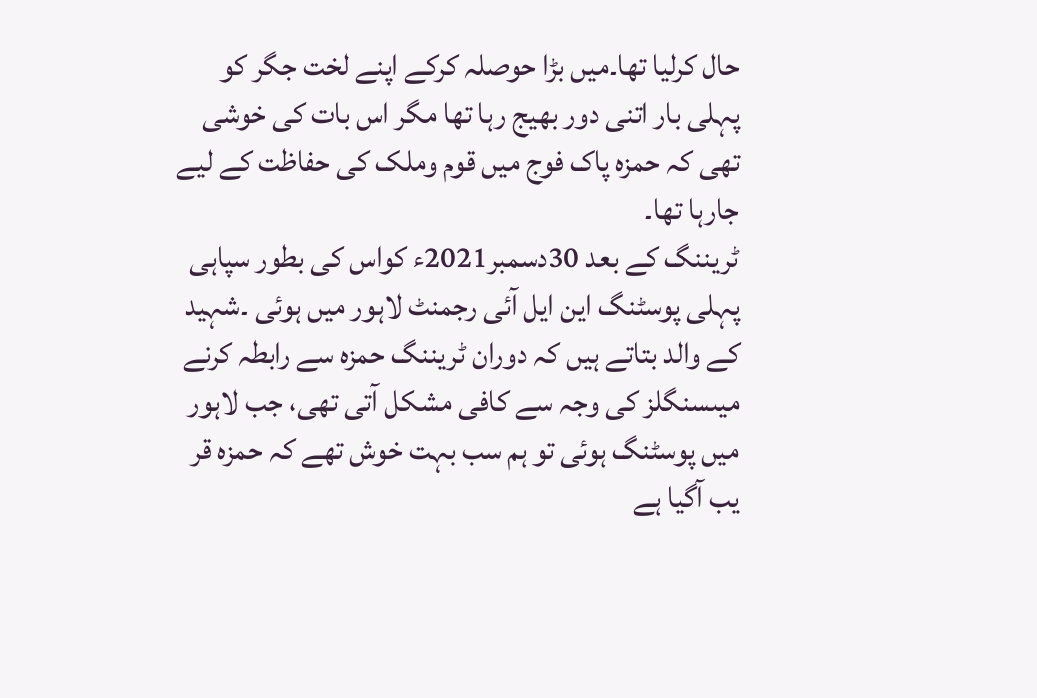حال کرلیا تھا۔میں بڑا حوصلہ کرکے اپنے لخت جگر کو پہلی بار اتنی دور بھیج رہا تھا مگر اس بات کی خوشی تھی کہ حمزہ پاک فوج میں قوم وملک کی حفاظت کے لیے جارہا تھا۔
ٹریننگ کے بعد 30دسمبر2021ء کواس کی بطور سپاہی پہلی پوسٹنگ این ایل آئی رجمنٹ لاہور میں ہوئی ۔شہید کے والد بتاتے ہیں کہ دوران ٹریننگ حمزہ سے رابطہ کرنے میںسنگلز کی وجہ سے کافی مشکل آتی تھی، جب لاہور میں پوسٹنگ ہوئی تو ہم سب بہت خوش تھے کہ حمزہ قر یب آگیا ہے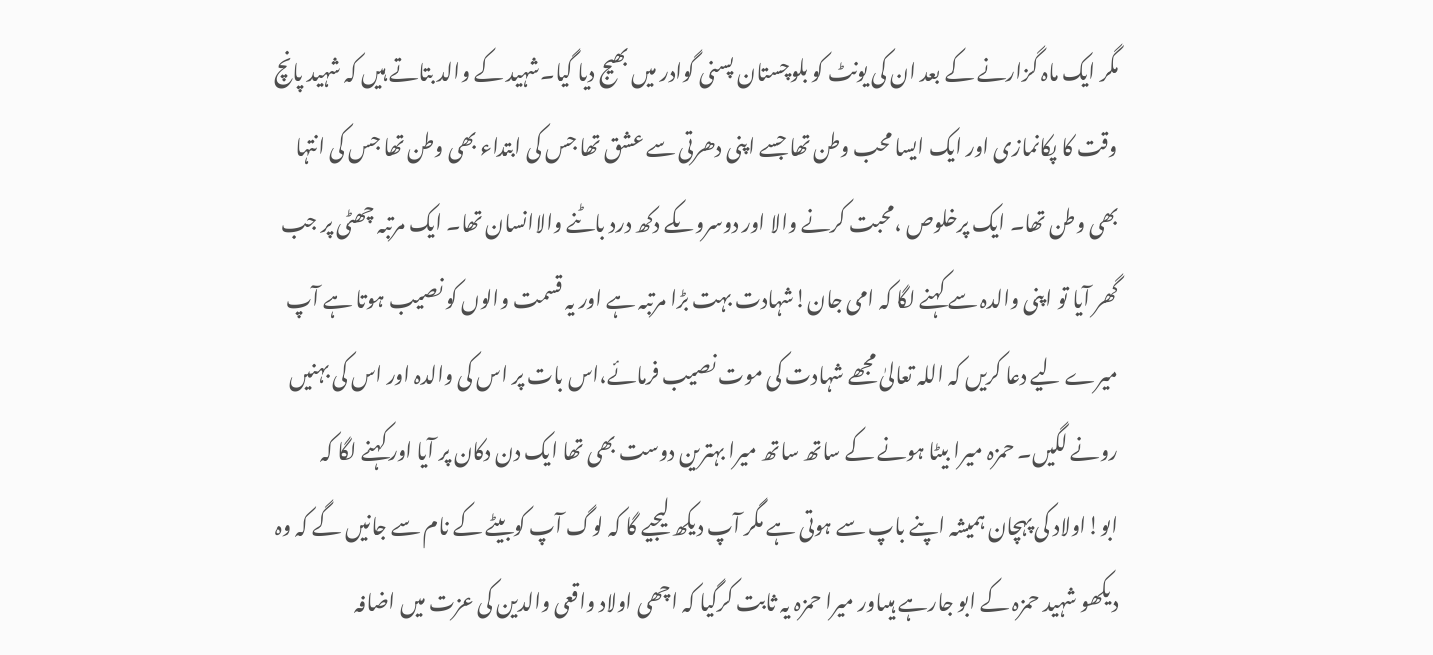مگر ایک ماہ گزارنے کے بعد ان کی یونٹ کو بلوچستان پسنی گوادر میں بھیج دیا گیا۔شہید کے والد بتاتے ہیں کہ شہید پانچ وقت کا پکانمازی اور ایک ایسا محب وطن تھا جسے اپنی دھرتی سے عشق تھا جس کی ابتداء بھی وطن تھا جس کی انتہا بھی وطن تھا۔ ایک پرخلوص ،محبت کرنے والا اور دوسروںکے دکھ درد باٹنے والاانسان تھا۔ ایک مرتبہ چھٹی پر جب گھر آیا تو اپنی والدہ سے کہنے لگا کہ امی جان!شہادت بہت بڑا مرتبہ ہے اور یہ قسمت والوں کو نصیب ہوتا ہے آپ میرے لیے دعا کریں کہ اللہ تعالیٰ مجھے شہادت کی موت نصیب فرمائے،اس بات پر اس کی والدہ اور اس کی بہنیں رونے لگیں۔ حمزہ میرا بیٹا ہونے کے ساتھ ساتھ میرا بہترین دوست بھی تھا ایک دن دکان پر آیا اور کہنے لگا کہ ابو!اولاد کی پہچان ہمیشہ اپنے باپ سے ہوتی ہے مگر آپ دیکھ لیجیے گا کہ لوگ آپ کوبیٹے کے نام سے جانیں گے کہ وہ دیکھو شہید حمزہ کے ابو جارہے ہیںاور میرا حمزہ یہ ثابت کرگیا کہ اچھی اولاد واقعی والدین کی عزت میں اضافہ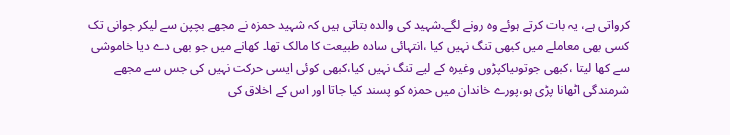کرواتی ہے، یہ بات کرتے ہوئے وہ رونے لگے۔شہید کی والدہ بتاتی ہیں کہ شہید حمزہ نے مجھے بچپن سے لیکر جوانی تک کسی بھی معاملے میں کبھی تنگ نہیں کیا ،انتہائی سادہ طبیعت کا مالک تھا۔ کھانے میں جو بھی دے دیا خاموشی سے کھا لیتا ،کبھی جوتوںیاکپڑوں وغیرہ کے لیے تنگ نہیں کیا،کبھی کوئی ایسی حرکت نہیں کی جس سے مجھے شرمندگی اٹھانا پڑی ہو،پورے خاندان میں حمزہ کو پسند کیا جاتا اور اس کے اخلاق کی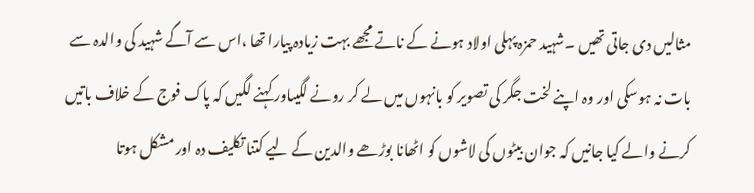مثالیں دی جاتی تھیں ۔شہید حمزہ پہلی اولاد ہونے کے ناتے مجھے بہت زیادہ پیارا تھا ،اس سے آگے شہید کی والدہ سے بات نہ ہوسکی اور وہ اپنے لخت جگر کی تصویر کو بانہوں میں لے کر رونے لگیںاور کہنے لگیں کہ پاک فوج کے خلاف باتیں کرنے والے کیا جانیں کہ جوان بیٹوں کی لاشوں کو اٹھانا بوڑھے والدین کے لیے کتنا تکلیف دہ اور مشکل ہوتا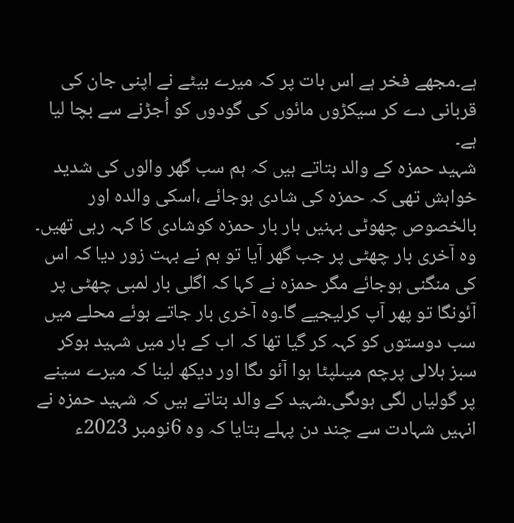ہے۔مجھے فخر ہے اس بات پر کہ میرے بیٹے نے اپنی جان کی قربانی دے کر سیکڑوں مائوں کی گودوں کو اُجڑنے سے بچا لیا ہے۔
شہید حمزہ کے والد بتاتے ہیں کہ ہم سب گھر والوں کی شدید خواہش تھی کہ حمزہ کی شادی ہوجائے ،اسکی والدہ اور بالخصوص چھوٹی بہنیں بار بار حمزہ کوشادی کا کہہ رہی تھیں۔ وہ آخری بار چھٹی پر جب گھر آیا تو ہم نے بہت زور دیا کہ اس کی منگنی ہوجائے مگر حمزہ نے کہا کہ اگلی بار لمبی چھٹی پر آئونگا تو پھر آپ کرلیجیے گا۔وہ آخری بار جاتے ہوئے محلے میں سب دوستوں کو کہہ کر گیا تھا کہ اب کے بار میں شہید ہوکر سبز ہلالی پرچم میںلپٹا ہوا آئو ںگا اور دیکھ لینا کہ میرے سینے پر گولیاں لگی ہوںگی۔شہید کے والد بتاتے ہیں کہ شہید حمزہ نے انہیں شہادت سے چند دن پہلے بتایا کہ وہ 6نومبر 2023ء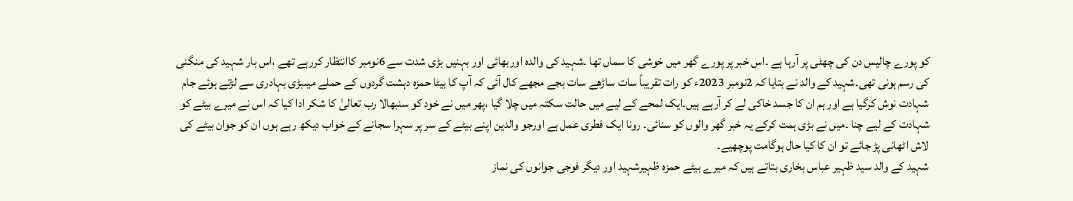کو پورے چالیس دن کی چھٹی پر آرہا ہے ۔اس خبر پر پورے گھر میں خوشی کا سماں تھا ۔شہید کی والدہ اوربھائی اور بہنیں بڑی شدت سے 6نومبر کاانتظار کررہے تھے ،اس بار شہید کی منگنی کی رسم ہونی تھی۔شہید کے والد نے بتایا کہ 2نومبر 2023ء کو رات تقریباً سات ساڑھے سات بجے مجھے کال آئی کہ آپ کا بیٹا حمزہ دہشت گردوں کے حملے میںبڑی بہادری سے لڑتے ہوئے جام شہادت نوش کرگیا ہے اور ہم ان کا جسد خاکی لے کر آرہے ہیں۔ایک لمحے کے لیے میں حالت سکتہ میں چلا گیا ،پھر میں نے خود کو سنبھالا رب تعالیٰ کا شکر ادا کیا کہ اس نے میرے بیٹے کو شہادت کے لیے چنا ۔میں نے بڑی ہمت کرکے یہ خبر گھر والوں کو سنائی۔ رونا ایک فطری عمل ہے اورجو والدین اپنے بیٹے کے سر پر سہرا سجانے کے خواب دیکھ رہے ہوں ان کو جوان بیٹے کی لاش اٹھانی پڑ جائے تو ان کا کیا حال ہوگامت پوچھیے۔
شہید کے والد سید ظہیر عباس بخاری بتاتے ہیں کہ میرے بیٹے حمزہ ظہیرشہید اور دیگر فوجی جوانوں کی نماز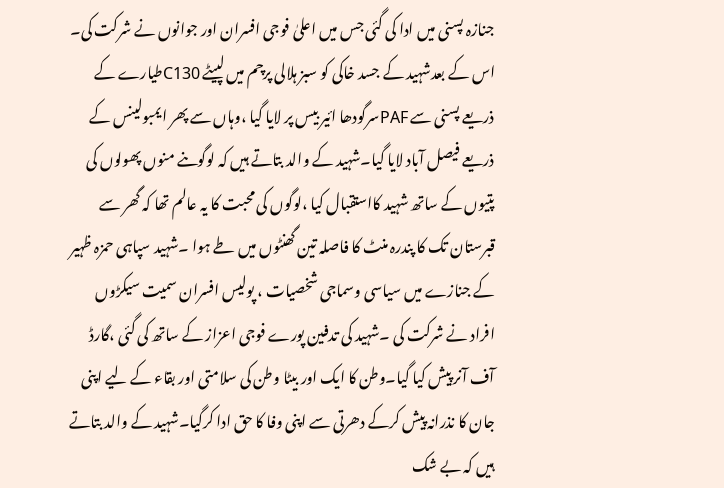جنازہ پسنی میں ادا کی گئی جس میں اعلیٰ فوجی افسران اور جوانوں نے شرکت کی۔ اس کے بعدشہید کے جسد خاکی کو سبز ہلالی پرچم میں لپیٹے C130طیارے کے ذریعے پسنی سے PAFسرگودھا ائیر بیس پر لایا گیا ،وہاں سے پھر ایمبولینس کے ذریعے فیصل آباد لایا گیا۔شہید کے والد بتاتے ہیں کہ لوگوںنے منوں پھولوں کی پتیوں کے ساتھ شہید کااستقبال کیا ،لوگوں کی محبت کا یہ عالم تھا کہ گھر سے قبرستان تک کا پندرہ منٹ کا فاصلہ تین گھنٹوں میں طے ہوا ۔شہید سپاہی حمزہ ظہیر کے جنازے میں سیاسی وسماجی شخصیات ، پولیس افسران سمیت سیکڑوں افراد نے شرکت کی ۔شہید کی تدفین پورے فوجی اعزاز کے ساتھ کی گئی ،گارڈ آف آنر پیش کیا گیا۔وطن کا ایک اور بیٹا وطن کی سلامتی اور بقاء کے لیے اپنی جان کا نذرانہ پیش کرکے دھرتی سے اپنی وفا کا حق ادا کرگیا۔شہید کے والد بتاتے ہیں کہ بے شک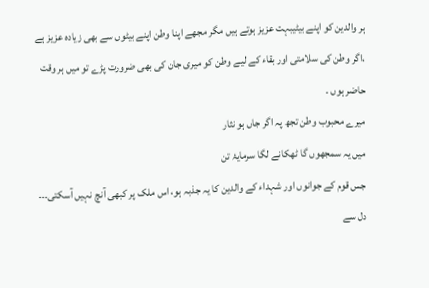ہر والدین کو اپنے بیٹیبہت عزیز ہوتے ہیں مگر مجھے اپنا وطن اپنے بیٹوں سے بھی زیادہ عزیز ہے ،اگر وطن کی سلامتی اور بقاء کے لیے وطن کو میری جان کی بھی ضرورت پڑے تو میں ہر وقت حاضر ہوں ۔
میرے محبوب وطن تجھ پہ اگر جاں ہو نثار
میں یہ سمجھوں گا ٹھکانے لگا سرمایۂ تن
جس قوم کے جوانوں اور شہداء کے والدین کا یہ جذبہ ہو، اس ملک پر کبھی آنچ نہیں آسکتی۔۔۔
دل سے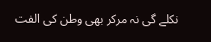نکلے گی نہ مرکر بھی وطن کی الفت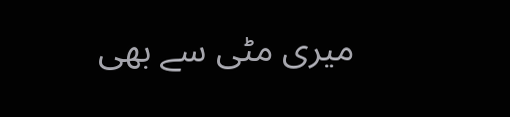میری مٹی سے بھی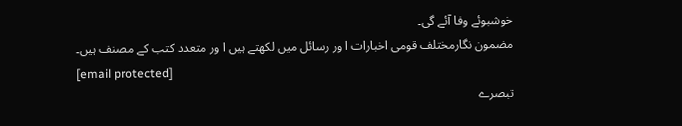خوشبوئے وفا آئے گی۔
مضمون نگارمختلف قومی اخبارات ا ور رسائل میں لکھتے ہیں ا ور متعدد کتب کے مصنف ہیں۔
[email protected]
تبصرے